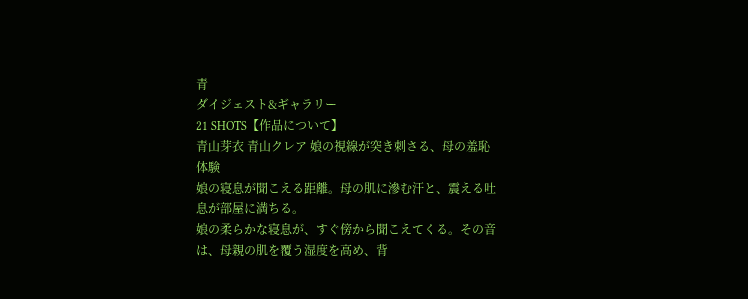青
ダイジェスト&ギャラリー
21 SHOTS【作品について】
青山芽衣 青山クレア 娘の視線が突き刺さる、母の羞恥体験
娘の寝息が聞こえる距離。母の肌に滲む汗と、震える吐息が部屋に満ちる。
娘の柔らかな寝息が、すぐ傍から聞こえてくる。その音は、母親の肌を覆う湿度を高め、背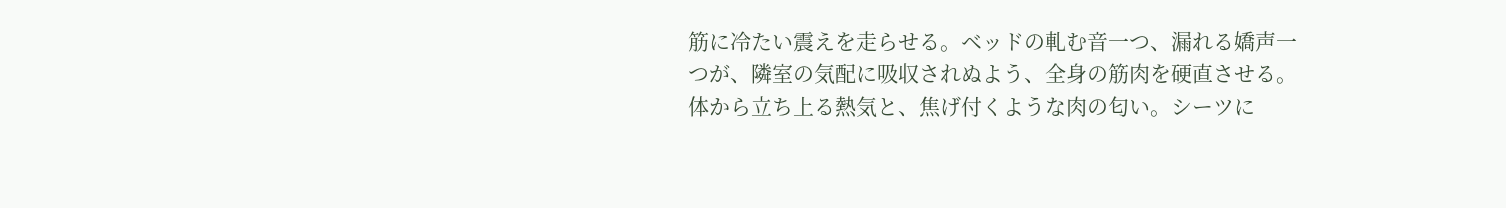筋に冷たい震えを走らせる。ベッドの軋む音一つ、漏れる嬌声一つが、隣室の気配に吸収されぬよう、全身の筋肉を硬直させる。体から立ち上る熱気と、焦げ付くような肉の匂い。シーツに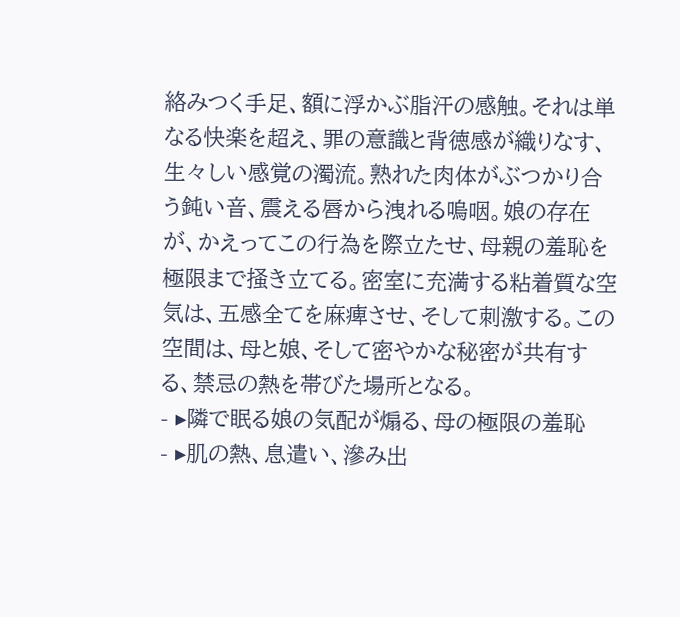絡みつく手足、額に浮かぶ脂汗の感触。それは単なる快楽を超え、罪の意識と背徳感が織りなす、生々しい感覚の濁流。熟れた肉体がぶつかり合う鈍い音、震える唇から洩れる嗚咽。娘の存在が、かえってこの行為を際立たせ、母親の羞恥を極限まで掻き立てる。密室に充満する粘着質な空気は、五感全てを麻痺させ、そして刺激する。この空間は、母と娘、そして密やかな秘密が共有する、禁忌の熱を帯びた場所となる。
- ▸隣で眠る娘の気配が煽る、母の極限の羞恥
- ▸肌の熱、息遣い、滲み出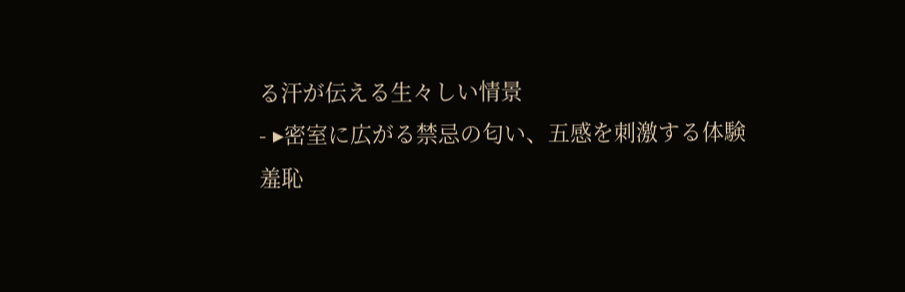る汗が伝える生々しい情景
- ▸密室に広がる禁忌の匂い、五感を刺激する体験
羞恥